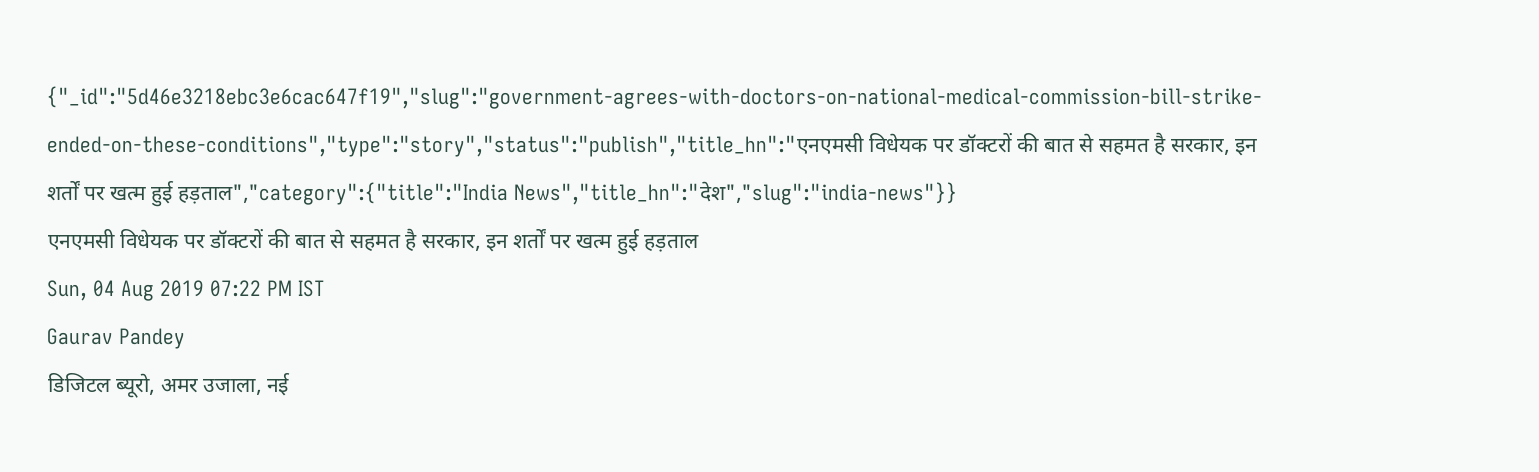{"_id":"5d46e3218ebc3e6cac647f19","slug":"government-agrees-with-doctors-on-national-medical-commission-bill-strike-ended-on-these-conditions","type":"story","status":"publish","title_hn":"एनएमसी विधेयक पर डॉक्टरों की बात से सहमत है सरकार, इन शर्तों पर खत्म हुई हड़ताल","category":{"title":"India News","title_hn":"देश","slug":"india-news"}}
एनएमसी विधेयक पर डॉक्टरों की बात से सहमत है सरकार, इन शर्तों पर खत्म हुई हड़ताल
Sun, 04 Aug 2019 07:22 PM IST
Gaurav Pandey
डिजिटल ब्यूरो, अमर उजाला, नई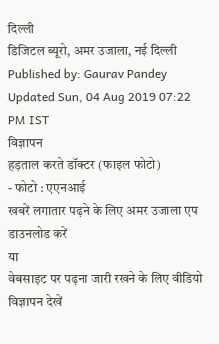दिल्ली
डिजिटल ब्यूरो, अमर उजाला, नई दिल्ली
Published by: Gaurav Pandey
Updated Sun, 04 Aug 2019 07:22 PM IST
विज्ञापन
हड़ताल करते डॉक्टर (फाइल फोटो)
- फोटो : एएनआई
खबरें लगातार पढ़ने के लिए अमर उजाला एप डाउनलोड करें
या
वेबसाइट पर पढ़ना जारी रखने के लिए वीडियो विज्ञापन देखें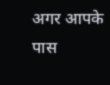अगर आपके पास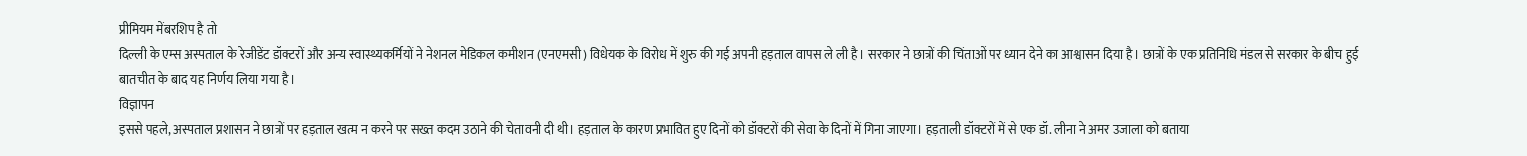प्रीमियम मेंबरशिप है तो
दिल्ली के एम्स अस्पताल के रेजीडेंट डॉक्टरों और अन्य स्वास्थ्यकर्मियों ने नेशनल मेडिकल कमीशन (एनएमसी) विधेयक के विरोध में शुरु की गई अपनी हड़ताल वापस ले ली है। सरकार ने छात्रों की चिंताओं पर ध्यान देने का आश्वासन दिया है। छात्रों के एक प्रतिनिधि मंडल से सरकार के बीच हुई बातचीत के बाद यह निर्णय लिया गया है।
विज्ञापन
इससे पहले, अस्पताल प्रशासन ने छात्रों पर हड़ताल खत्म न करने पर सख्त कदम उठाने की चेतावनी दी थी। हड़ताल के कारण प्रभावित हुए दिनों को डॉक्टरों की सेवा के दिनों में गिना जाएगा। हड़ताली डॉक्टरों में से एक डॉ. लीना ने अमर उजाला को बताया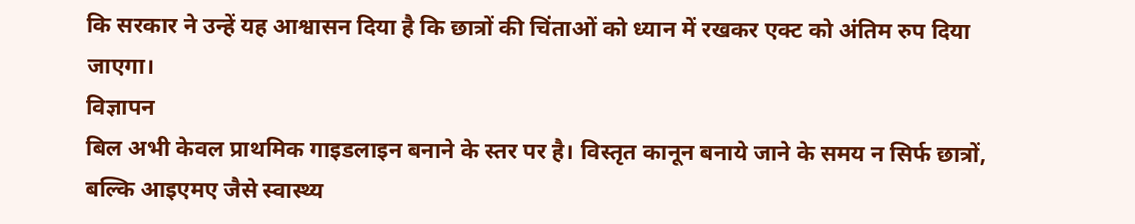कि सरकार ने उन्हें यह आश्वासन दिया है कि छात्रों की चिंताओं को ध्यान में रखकर एक्ट को अंतिम रुप दिया जाएगा।
विज्ञापन
बिल अभी केवल प्राथमिक गाइडलाइन बनाने के स्तर पर है। विस्तृत कानून बनाये जाने के समय न सिर्फ छात्रों, बल्कि आइएमए जैसे स्वास्थ्य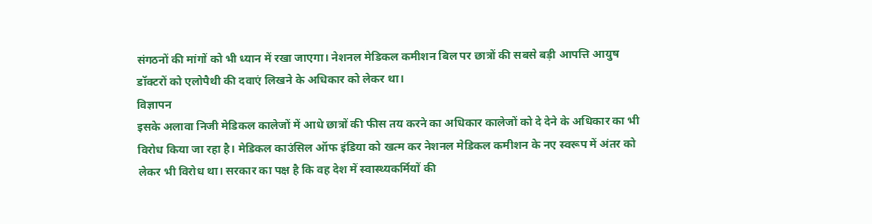संगठनों की मांगों को भी ध्यान में रखा जाएगा। नेशनल मेडिकल कमीशन बिल पर छात्रों की सबसे बड़ी आपत्ति आयुष डॉक्टरों को एलोपैथी की दवाएं लिखने के अधिकार को लेकर था।
विज्ञापन
इसके अलावा निजी मेडिकल कालेजों में आधे छात्रों की फीस तय करने का अधिकार कालेजों को दे देने के अधिकार का भी विरोध किया जा रहा है। मेडिकल काउंसिल ऑफ इंडिया को खत्म कर नेशनल मेडिकल कमीशन के नए स्वरूप में अंतर को लेकर भी विरोध था। सरकार का पक्ष है कि वह देश में स्वास्थ्यकर्मियों की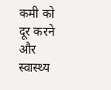कमी को दूर करने और स्वास्थ्य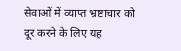सेवाओं में व्याप्त भ्रष्टाचार को दूर करने के लिए यह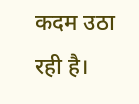कदम उठा रही है।